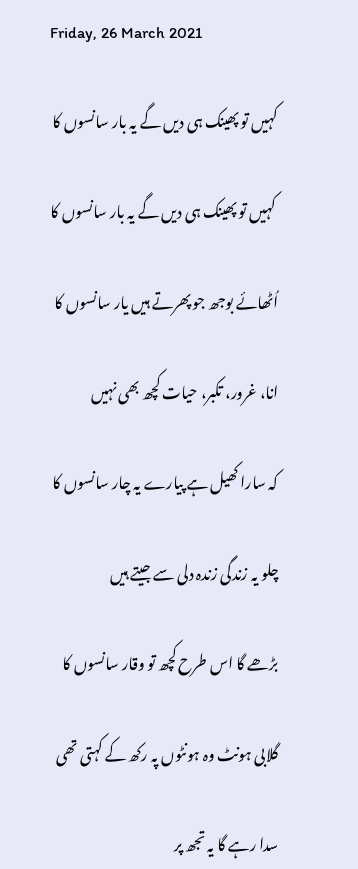Friday, 26 March 2021

کہیں تو پھینک ہی دیں گے یہ بار سانسوں کا

 کہیں تو پھینک ہی دیں گے یہ بار سانسوں کا

اُٹھائے بوجھ جو پھرتے ہیں یار سانسوں کا

انا، غرور، تکبر، حیات کچھ بھی نہیں

کہ سارا کھیل ہے پیارے یہ چار سانسوں کا

چلو یہ زندگی زندہ دلی سے جیتے ہیں

بڑھے گا اس طرح کچھ تو وقار سانسوں کا

گلابی ہونٹ وہ ہونٹوں پہ رکھ کے کہتی تھی

سدا رہے گا یہ تجھ پر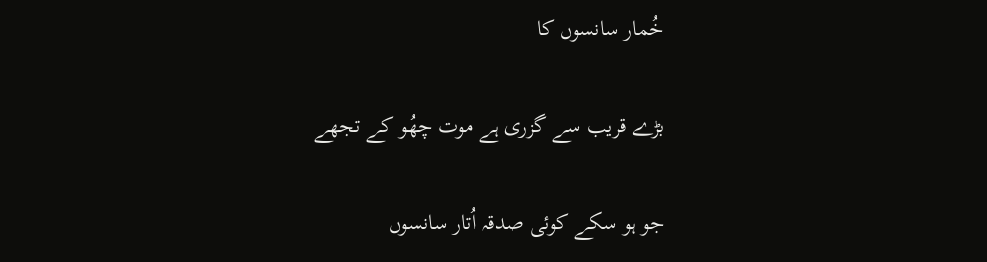خُمار سانسوں کا

بڑے قریب سے گزری ہے موت چھُو کے تجھے

جو ہو سکے کوئی صدقہ اُتار سانسوں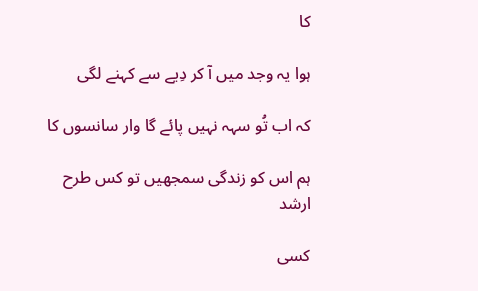کا

ہوا یہ وجد میں آ کر دِیے سے کہنے لگی

کہ اب تُو سہہ نہیں پائے گا وار سانسوں کا

ہم اس کو زندگی سمجھیں تو کس طرح ارشد

کسی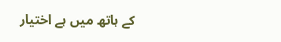کے ہاتھ میں ہے اختیار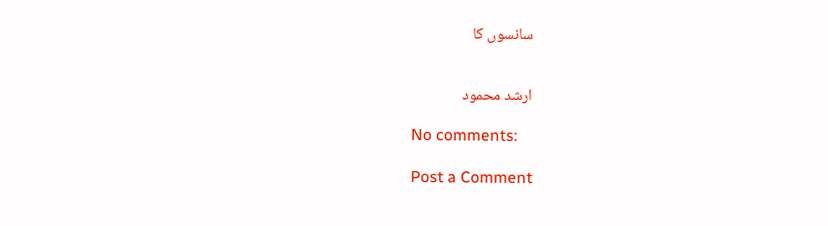سانسوں کا


ارشد محمود

No comments:

Post a Comment